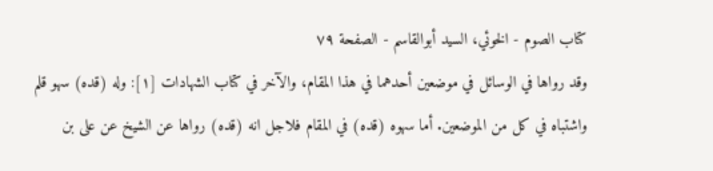كتاب الصوم - الخوئي، السيد أبوالقاسم - الصفحة ٧٩
وقد رواها في الوسائل في موضعين أحدهما في هذا المقام، والآخر في كتاب الشهادات [١]: وله (قده) سهو قلم واشتباه في كل من الموضعين. أما سهوه (قده) في المقام فلاجل انه (قده) رواها عن الشيخ عن على بن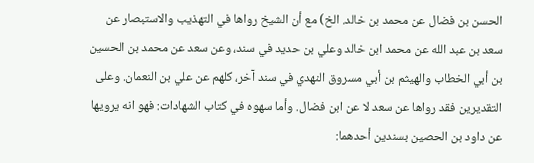الحسن بن فضال عن محمد بن خالد. الخ) مع أن الشيخ رواها في التهذيب والاستبصار عن سعد بن عبد الله عن محمد ابن خالد وعلي بن حديد في سند، وعن سعد عن محمد بن الحسين بن أبي الخطاب والهيثم بن أبي مسروق النهدي في سند آخر، كلهم عن علي بن النعمان. وعلى التقديرين فقد رواها عن سعد لا عن ابن فضال. وأما سهوه في كتاب الشهادات: فهو انه يرويها عن داود بن الحصين بسندين أحدهما: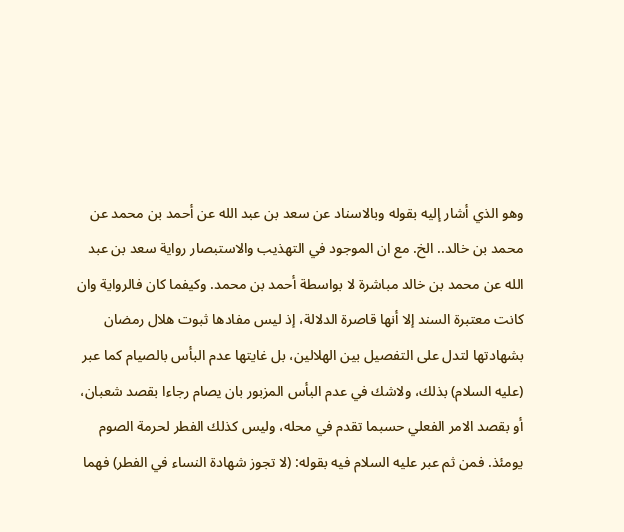وهو الذي أشار إليه بقوله وبالاسناد عن سعد بن عبد الله عن أحمد بن محمد عن محمد بن خالد.. الخ. مع ان الموجود في التهذيب والاستبصار رواية سعد بن عبد الله عن محمد بن خالد مباشرة لا بواسطة أحمد بن محمد. وكيفما كان فالرواية وان كانت معتبرة السند إلا أنها قاصرة الدلالة، إذ ليس مفادها ثبوت هلال رمضان بشهادتها لتدل على التفصيل بين الهلالين، بل غايتها عدم البأس بالصيام كما عبر (عليه السلام) بذلك، ولاشك في عدم البأس المزبور بان يصام رجاءا بقصد شعبان، أو بقصد الامر الفعلي حسبما تقدم في محله، وليس كذلك الفطر لحرمة الصوم يومئذ. فمن ثم عبر عليه السلام فيه بقوله: (لا تجوز شهادة النساء في الفطر) فهما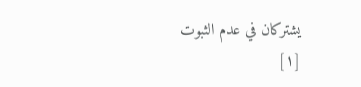يشتركان في عدم الثبوت
[١]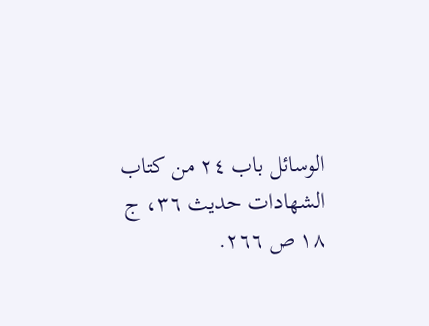الوسائل باب ٢٤ من كتاب الشهادات حديث ٣٦، ج ١٨ ص ٢٦٦.